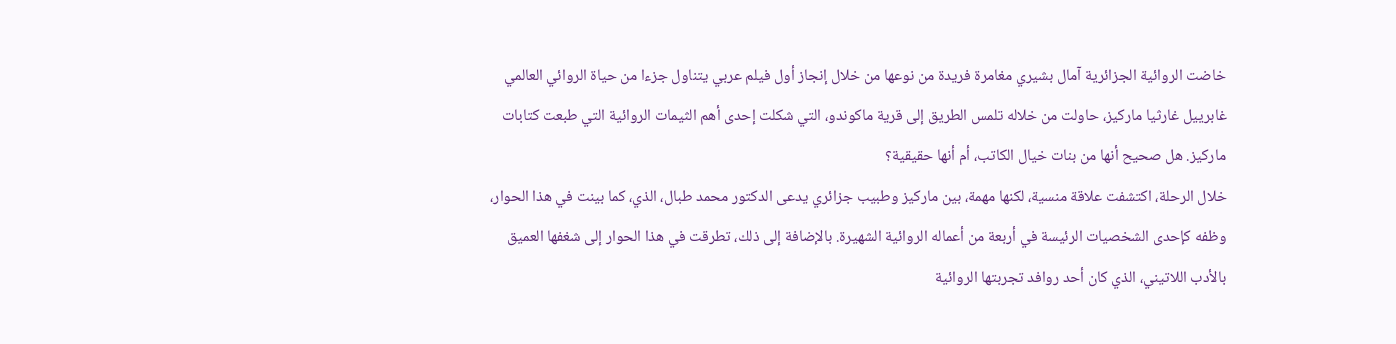خاضت الروائية الجزائرية آمال بشيري مغامرة فريدة من نوعها من خلال إنجاز أول فيلم عربي يتناول جزءا من حياة الروائي العالمي غابرييل غارثيا ماركيز، حاولت من خلاله تلمس الطريق إلى قرية ماكوندو، التي شكلت إحدى أهم الثيمات الروائية التي طبعت كتابات ماركيز. هل صحيح أنها من بنات خيال الكاتب، أم أنها حقيقية؟
خلال الرحلة، اكتشفت علاقة منسية، لكنها مهمة، بين ماركيز وطبيب جزائري يدعى الدكتور محمد طبال، الذي، كما بينت في هذا الحوار، وظفه كإحدى الشخصيات الرئيسة في أربعة من أعماله الروائية الشهيرة. بالإضافة إلى ذلك، تطرقت في هذا الحوار إلى شغفها العميق بالأدب اللاتيني، الذي كان أحد روافد تجربتها الروائية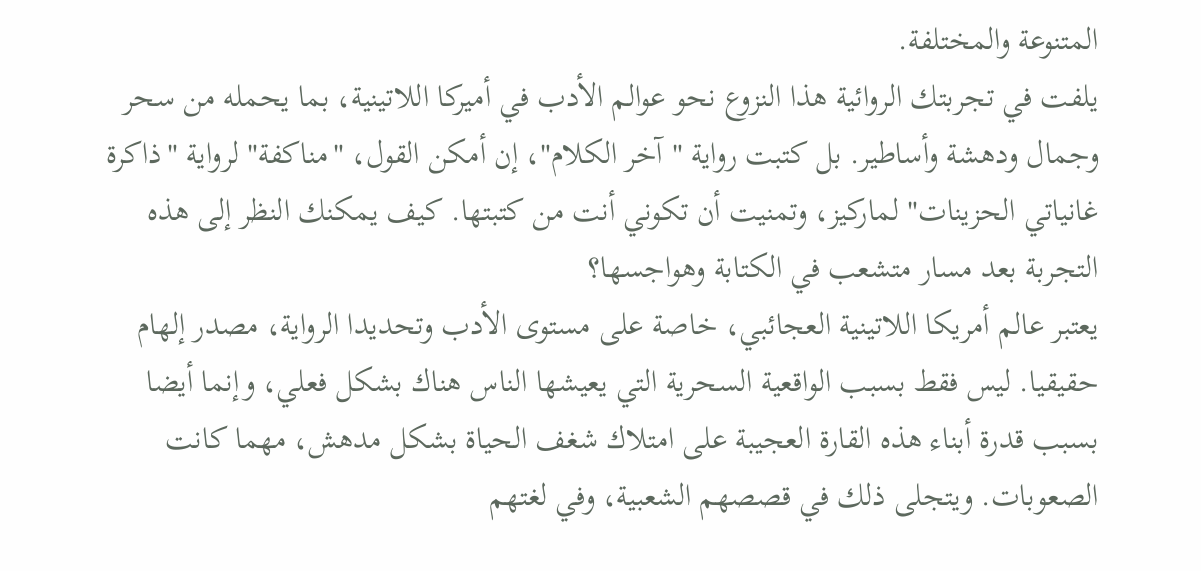المتنوعة والمختلفة.
يلفت في تجربتك الروائية هذا النزوع نحو عوالم الأدب في أميركا اللاتينية، بما يحمله من سحر وجمال ودهشة وأساطير. بل كتبت رواية "آخر الكلام"، إن أمكن القول، "مناكفة" لرواية "ذاكرة غانياتي الحزينات" لماركيز، وتمنيت أن تكوني أنت من كتبتها. كيف يمكنك النظر إلى هذه التجربة بعد مسار متشعب في الكتابة وهواجسها؟
يعتبر عالم أمريكا اللاتينية العجائبي، خاصة على مستوى الأدب وتحديدا الرواية، مصدر إلهام حقيقيا. ليس فقط بسبب الواقعية السحرية التي يعيشها الناس هناك بشكل فعلي، وإنما أيضا بسبب قدرة أبناء هذه القارة العجيبة على امتلاك شغف الحياة بشكل مدهش، مهما كانت الصعوبات. ويتجلى ذلك في قصصهم الشعبية، وفي لغتهم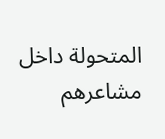المتحولة داخل مشاعرهم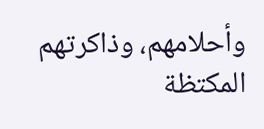وأحلامهم، وذاكرتهم المكتظة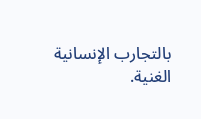بالتجارب الإنسانية الغنية.